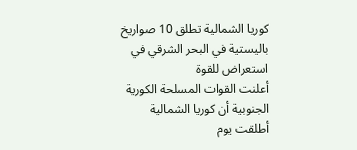كوريا الشمالية تطلق 10 صواريخ باليستية في البحر الشرقي في استعراض للقوة
أعلنت القوات المسلحة الكورية الجنوبية أن كوريا الشمالية أطلقت يوم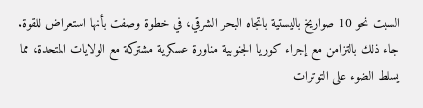السبت نحو 10 صواريخ باليستية باتجاه البحر الشرقي، في خطوة وصفت بأنها استعراض للقوة. جاء ذلك بالتزامن مع إجراء كوريا الجنوبية مناورة عسكرية مشتركة مع الولايات المتحدة، مما يسلط الضوء على التوترات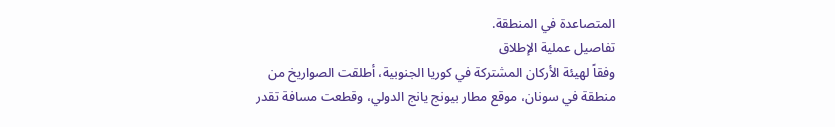المتصاعدة في المنطقة.
تفاصيل عملية الإطلاق
وفقاً لهيئة الأركان المشتركة في كوريا الجنوبية، أطلقت الصواريخ من منطقة في سونان، موقع مطار بيونج يانج الدولي، وقطعت مسافة تقدر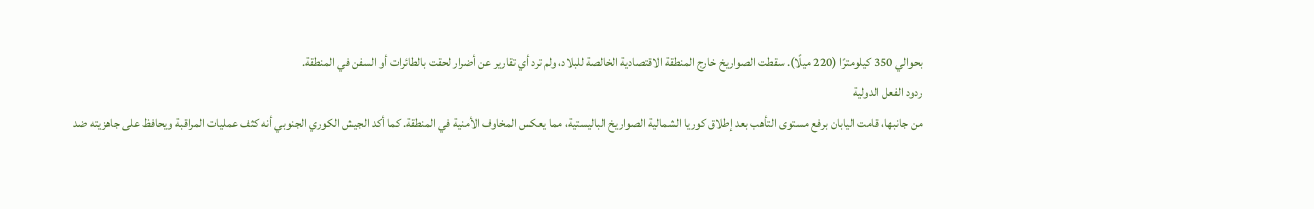بحوالي 350 كيلومترًا (220 ميلًا). سقطت الصواريخ خارج المنطقة الاقتصادية الخالصة للبلاد، ولم ترد أي تقارير عن أضرار لحقت بالطائرات أو السفن في المنطقة.
ردود الفعل الدولية
من جانبها، قامت اليابان برفع مستوى التأهب بعد إطلاق كوريا الشمالية الصواريخ الباليستية، مما يعكس المخاوف الأمنية في المنطقة. كما أكد الجيش الكوري الجنوبي أنه كثف عمليات المراقبة ويحافظ على جاهزيته ضد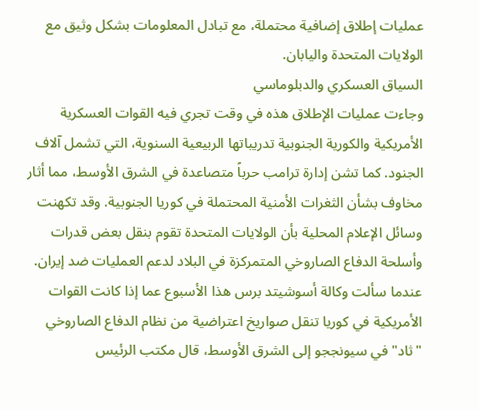عمليات إطلاق إضافية محتملة، مع تبادل المعلومات بشكل وثيق مع الولايات المتحدة واليابان.
السياق العسكري والدبلوماسي
وجاءت عمليات الإطلاق هذه في وقت تجري فيه القوات العسكرية الأمريكية والكورية الجنوبية تدريباتها الربيعية السنوية، التي تشمل آلاف الجنود. كما تشن إدارة ترامب حرباً متصاعدة في الشرق الأوسط، مما أثار مخاوف بشأن الثغرات الأمنية المحتملة في كوريا الجنوبية. وقد تكهنت وسائل الإعلام المحلية بأن الولايات المتحدة تقوم بنقل بعض قدرات وأسلحة الدفاع الصاروخي المتمركزة في البلاد لدعم العمليات ضد إيران.
عندما سألت وكالة أسوشيتد برس هذا الأسبوع عما إذا كانت القوات الأمريكية في كوريا تنقل صواريخ اعتراضية من نظام الدفاع الصاروخي "ثاد" في سيونججو إلى الشرق الأوسط، قال مكتب الرئيس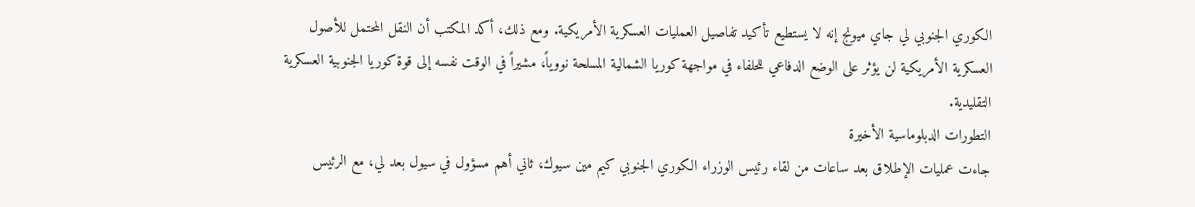الكوري الجنوبي لي جاي ميونج إنه لا يستطيع تأكيد تفاصيل العمليات العسكرية الأمريكية. ومع ذلك، أكد المكتب أن النقل المحتمل للأصول العسكرية الأمريكية لن يؤثر على الوضع الدفاعي للحلفاء في مواجهة كوريا الشمالية المسلحة نووياً، مشيراً في الوقت نفسه إلى قوة كوريا الجنوبية العسكرية التقليدية.
التطورات الدبلوماسية الأخيرة
جاءت عمليات الإطلاق بعد ساعات من لقاء رئيس الوزراء الكوري الجنوبي كيم مين سيوك، ثاني أهم مسؤول في سيول بعد لي، مع الرئيس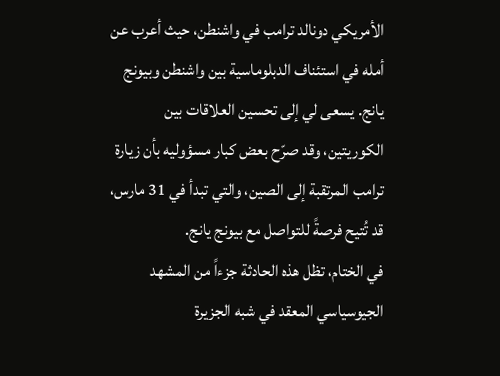الأمريكي دونالد ترامب في واشنطن، حيث أعرب عن أمله في استئناف الدبلوماسية بين واشنطن وبيونج يانج. يسعى لي إلى تحسين العلاقات بين الكوريتين، وقد صرّح بعض كبار مسؤوليه بأن زيارة ترامب المرتقبة إلى الصين، والتي تبدأ في 31 مارس، قد تُتيح فرصةً للتواصل مع بيونج يانج.
في الختام، تظل هذه الحادثة جزءاً من المشهد الجيوسياسي المعقد في شبه الجزيرة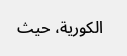الكورية، حيث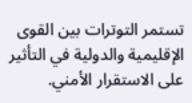تستمر التوترات بين القوى الإقليمية والدولية في التأثير على الاستقرار الأمني.